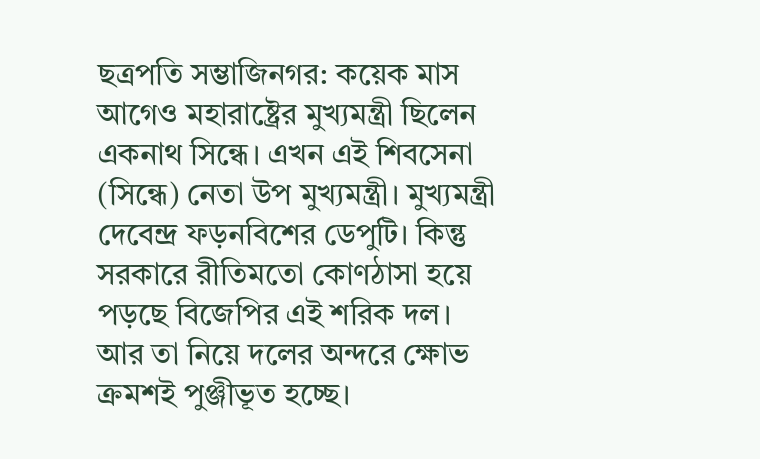ছত্রপতি সম্ভাজিনগর: কয়েক মাস আগেও মহারাষ্ট্রের মুখ্যমন্ত্রী ছিলেন একনাথ সিন্ধে। এখন এই শিবসেনা (সিন্ধে) নেতা উপ মুখ্যমন্ত্রী। মুখ্যমন্ত্রী দেবেন্দ্র ফড়নবিশের ডেপুটি। কিন্তু সরকারে রীতিমতো কোণঠাসা হয়ে পড়ছে বিজেপির এই শরিক দল। আর তা নিয়ে দলের অন্দরে ক্ষোভ ক্রমশই পুঞ্জীভূত হচ্ছে।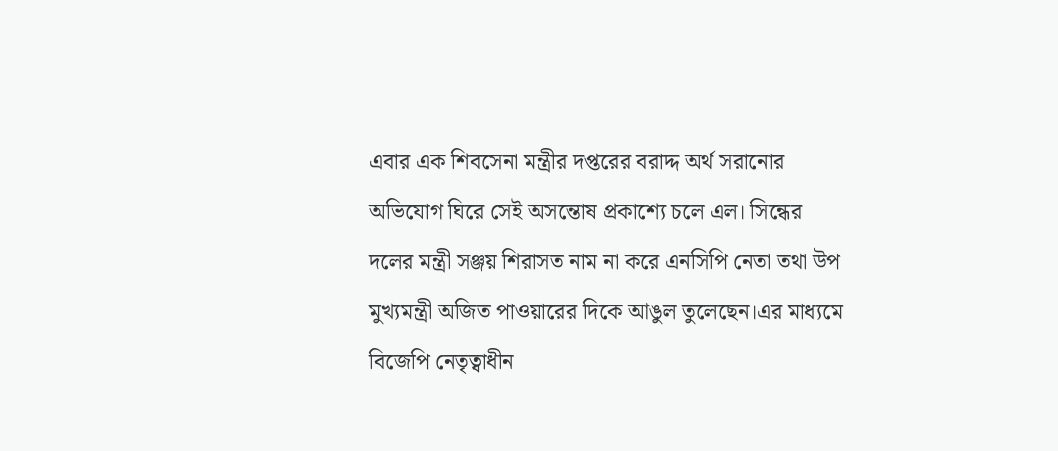এবার এক শিবসেনা মন্ত্রীর দপ্তরের বরাদ্দ অর্থ সরানোর অভিযোগ ঘিরে সেই অসন্তোষ প্রকাশ্যে চলে এল। সিন্ধের দলের মন্ত্রী সঞ্জয় শিরাসত নাম না করে এনসিপি নেতা তথা উপ মুখ্যমন্ত্রী অজিত পাওয়ারের দিকে আঙুল তুলেছেন।এর মাধ্যমে বিজেপি নেতৃত্বাধীন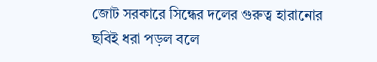জোট সরকারে সিন্ধের দলের গুরুত্ব হারানোর ছবিই ধরা পড়ল বলে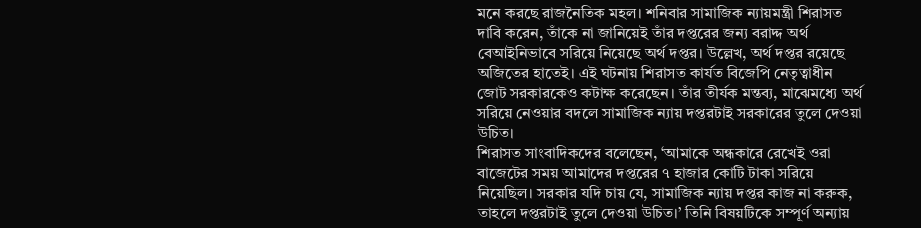মনে করছে রাজনৈতিক মহল। শনিবার সামাজিক ন্যায়মন্ত্রী শিরাসত দাবি করেন, তাঁকে না জানিয়েই তাঁর দপ্তরের জন্য বরাদ্দ অর্থ বেআইনিভাবে সরিয়ে নিয়েছে অর্থ দপ্তর। উল্লেখ, অর্থ দপ্তর রয়েছে অজিতের হাতেই। এই ঘটনায় শিরাসত কার্যত বিজেপি নেতৃত্বাধীন জোট সরকারকেও কটাক্ষ করেছেন। তাঁর তীর্যক মন্তব্য, মাঝেমধ্যে অর্থ সরিয়ে নেওয়ার বদলে সামাজিক ন্যায় দপ্তরটাই সরকারের তুলে দেওয়া উচিত।
শিরাসত সাংবাদিকদের বলেছেন, ‘আমাকে অন্ধকারে রেখেই ওরা বাজেটের সময় আমাদের দপ্তরের ৭ হাজার কোটি টাকা সরিয়ে নিয়েছিল। সরকার যদি চায় যে, সামাজিক ন্যায় দপ্তর কাজ না করুক, তাহলে দপ্তরটাই তুলে দেওয়া উচিত।’ তিনি বিষয়টিকে সম্পূর্ণ অন্যায়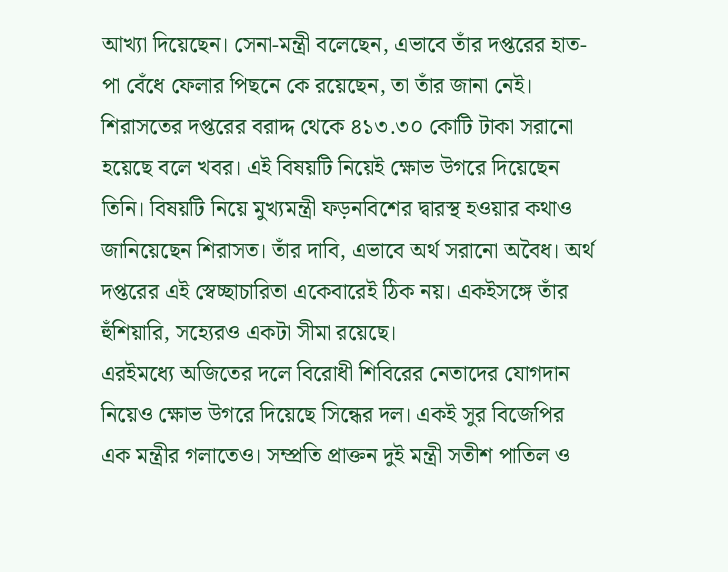আখ্যা দিয়েছেন। সেনা-মন্ত্রী বলেছেন, এভাবে তাঁর দপ্তরের হাত-পা বেঁধে ফেলার পিছনে কে রয়েছেন, তা তাঁর জানা নেই। শিরাসতের দপ্তরের বরাদ্দ থেকে ৪১৩.৩০ কোটি টাকা সরানো হয়েছে বলে খবর। এই বিষয়টি নিয়েই ক্ষোভ উগরে দিয়েছেন তিনি। বিষয়টি নিয়ে মুখ্যমন্ত্রী ফড়নবিশের দ্বারস্থ হওয়ার কথাও জানিয়েছেন শিরাসত। তাঁর দাবি, এভাবে অর্থ সরানো অবৈধ। অর্থ দপ্তরের এই স্বেচ্ছাচারিতা একেবারেই ঠিক নয়। একইসঙ্গে তাঁর হুঁশিয়ারি, সহ্যেরও একটা সীমা রয়েছে।
এরইমধ্যে অজিতের দলে বিরোধী শিবিরের নেতাদের যোগদান নিয়েও ক্ষোভ উগরে দিয়েছে সিন্ধের দল। একই সুর বিজেপির এক মন্ত্রীর গলাতেও। সম্প্রতি প্রাক্তন দুই মন্ত্রী সতীশ পাতিল ও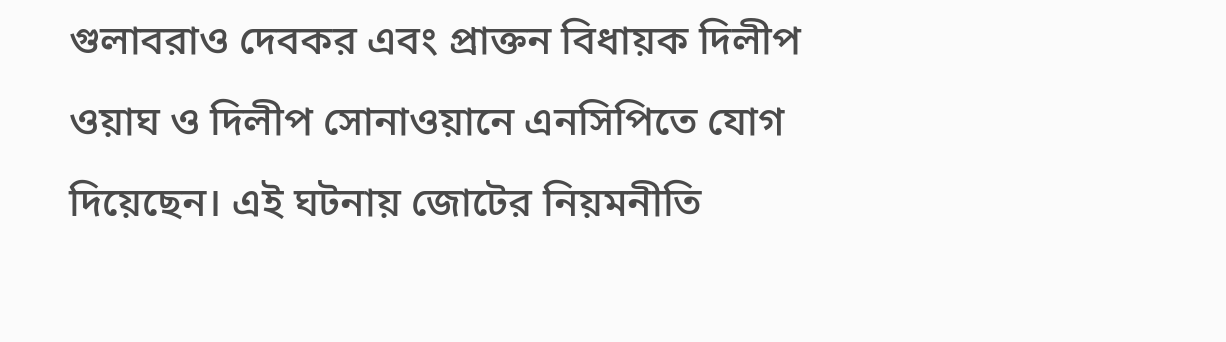গুলাবরাও দেবকর এবং প্রাক্তন বিধায়ক দিলীপ ওয়াঘ ও দিলীপ সোনাওয়ানে এনসিপিতে যোগ দিয়েছেন। এই ঘটনায় জোটের নিয়মনীতি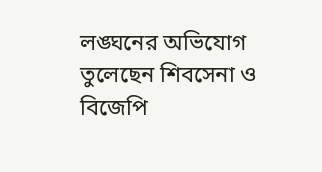লঙ্ঘনের অভিযোগ তুলেছেন শিবসেনা ও বিজেপি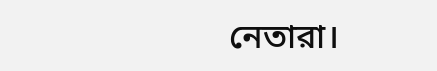নেতারা।